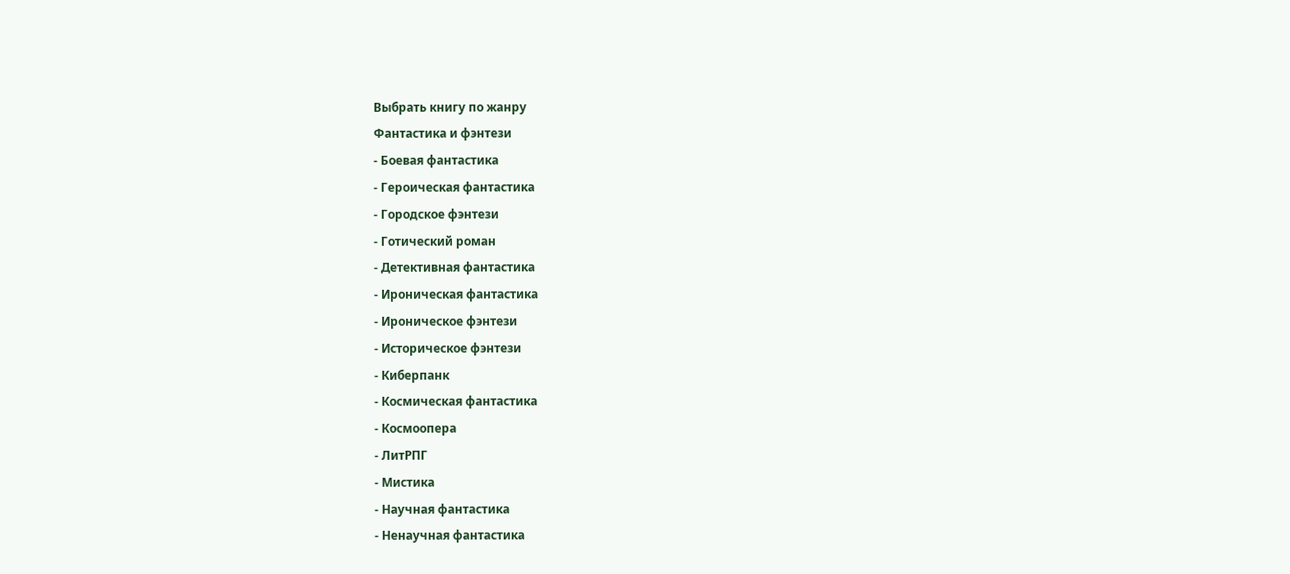Выбрать книгу по жанру
Фантастика и фэнтези
- Боевая фантастика
- Героическая фантастика
- Городское фэнтези
- Готический роман
- Детективная фантастика
- Ироническая фантастика
- Ироническое фэнтези
- Историческое фэнтези
- Киберпанк
- Космическая фантастика
- Космоопера
- ЛитРПГ
- Мистика
- Научная фантастика
- Ненаучная фантастика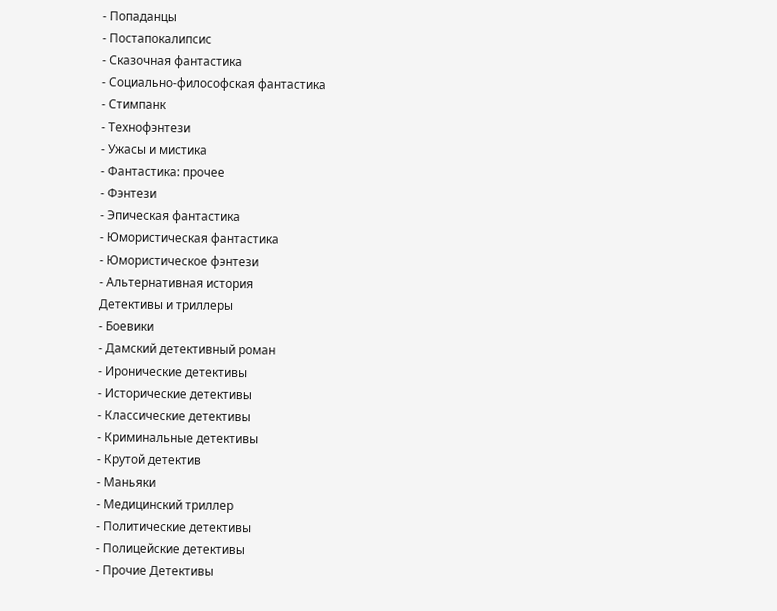- Попаданцы
- Постапокалипсис
- Сказочная фантастика
- Социально-философская фантастика
- Стимпанк
- Технофэнтези
- Ужасы и мистика
- Фантастика: прочее
- Фэнтези
- Эпическая фантастика
- Юмористическая фантастика
- Юмористическое фэнтези
- Альтернативная история
Детективы и триллеры
- Боевики
- Дамский детективный роман
- Иронические детективы
- Исторические детективы
- Классические детективы
- Криминальные детективы
- Крутой детектив
- Маньяки
- Медицинский триллер
- Политические детективы
- Полицейские детективы
- Прочие Детективы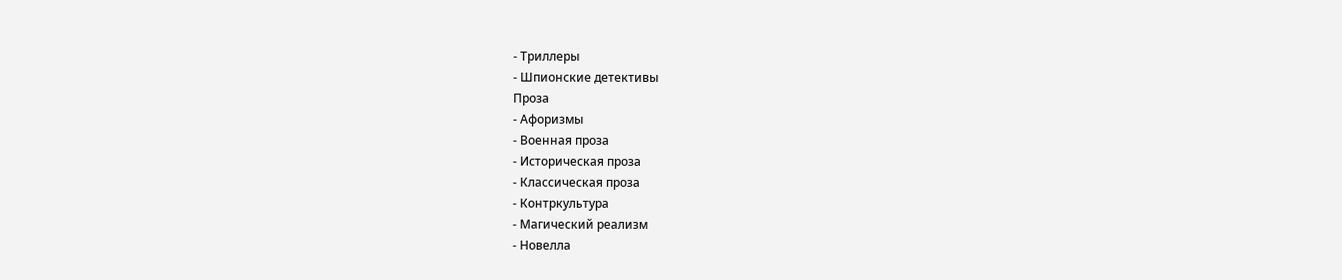- Триллеры
- Шпионские детективы
Проза
- Афоризмы
- Военная проза
- Историческая проза
- Классическая проза
- Контркультура
- Магический реализм
- Новелла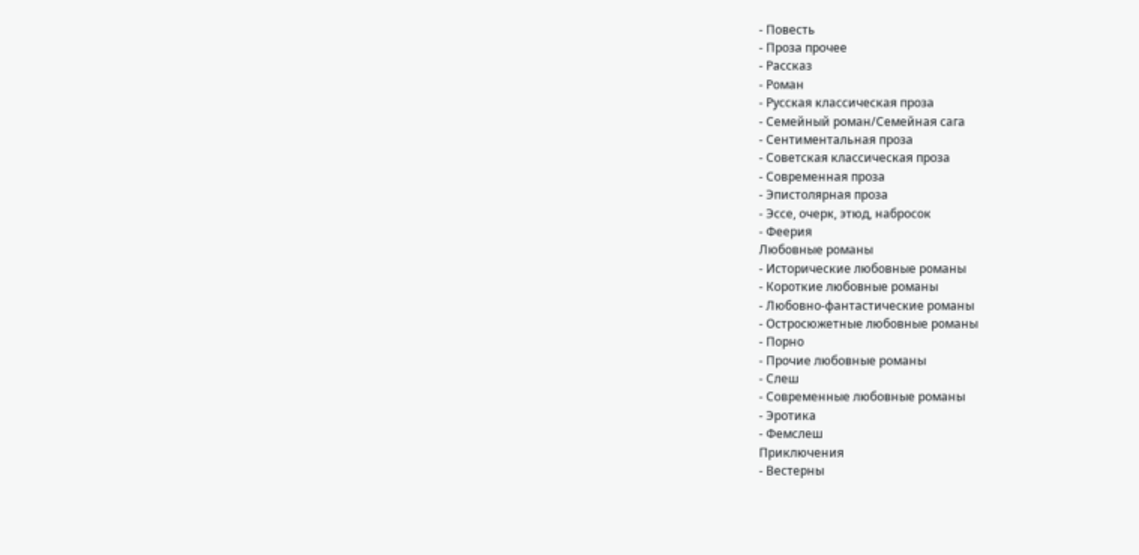- Повесть
- Проза прочее
- Рассказ
- Роман
- Русская классическая проза
- Семейный роман/Семейная сага
- Сентиментальная проза
- Советская классическая проза
- Современная проза
- Эпистолярная проза
- Эссе, очерк, этюд, набросок
- Феерия
Любовные романы
- Исторические любовные романы
- Короткие любовные романы
- Любовно-фантастические романы
- Остросюжетные любовные романы
- Порно
- Прочие любовные романы
- Слеш
- Современные любовные романы
- Эротика
- Фемслеш
Приключения
- Вестерны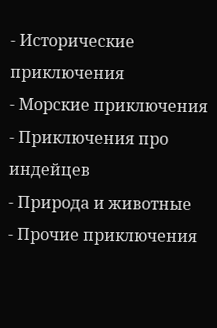- Исторические приключения
- Морские приключения
- Приключения про индейцев
- Природа и животные
- Прочие приключения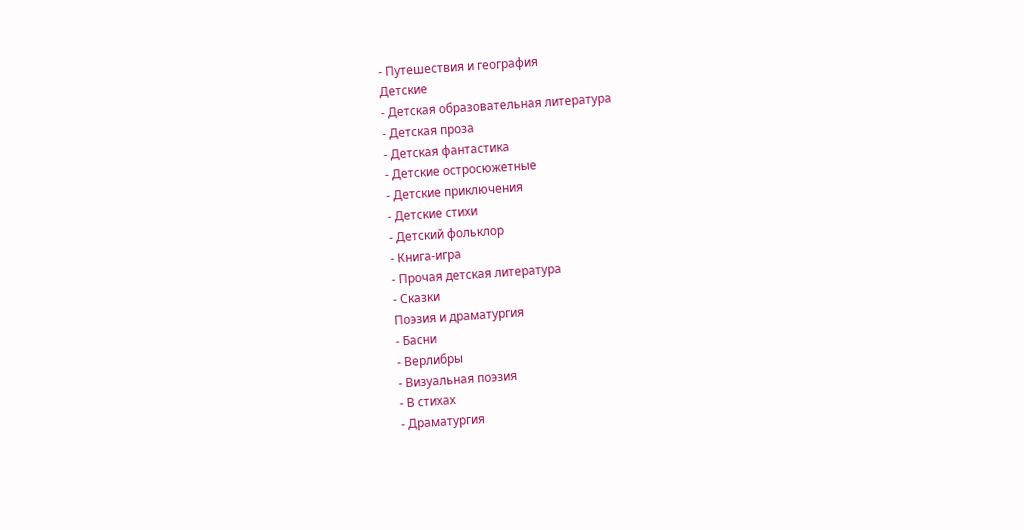- Путешествия и география
Детские
- Детская образовательная литература
- Детская проза
- Детская фантастика
- Детские остросюжетные
- Детские приключения
- Детские стихи
- Детский фольклор
- Книга-игра
- Прочая детская литература
- Сказки
Поэзия и драматургия
- Басни
- Верлибры
- Визуальная поэзия
- В стихах
- Драматургия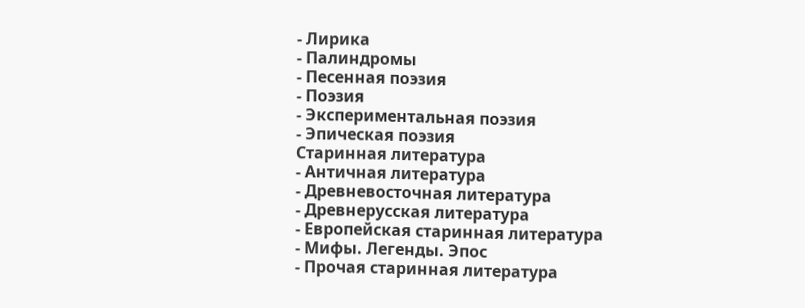- Лирика
- Палиндромы
- Песенная поэзия
- Поэзия
- Экспериментальная поэзия
- Эпическая поэзия
Старинная литература
- Античная литература
- Древневосточная литература
- Древнерусская литература
- Европейская старинная литература
- Мифы. Легенды. Эпос
- Прочая старинная литература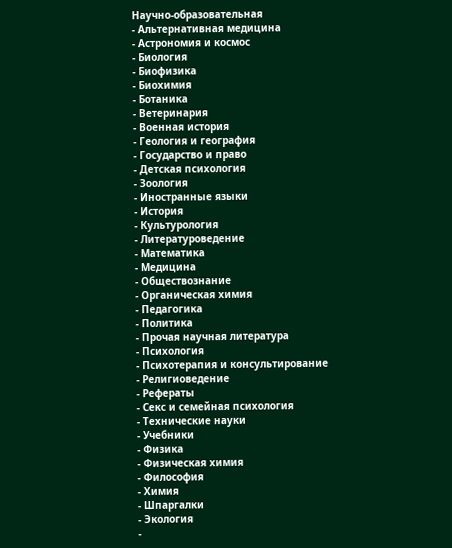Научно-образовательная
- Альтернативная медицина
- Астрономия и космос
- Биология
- Биофизика
- Биохимия
- Ботаника
- Ветеринария
- Военная история
- Геология и география
- Государство и право
- Детская психология
- Зоология
- Иностранные языки
- История
- Культурология
- Литературоведение
- Математика
- Медицина
- Обществознание
- Органическая химия
- Педагогика
- Политика
- Прочая научная литература
- Психология
- Психотерапия и консультирование
- Религиоведение
- Рефераты
- Секс и семейная психология
- Технические науки
- Учебники
- Физика
- Физическая химия
- Философия
- Химия
- Шпаргалки
- Экология
-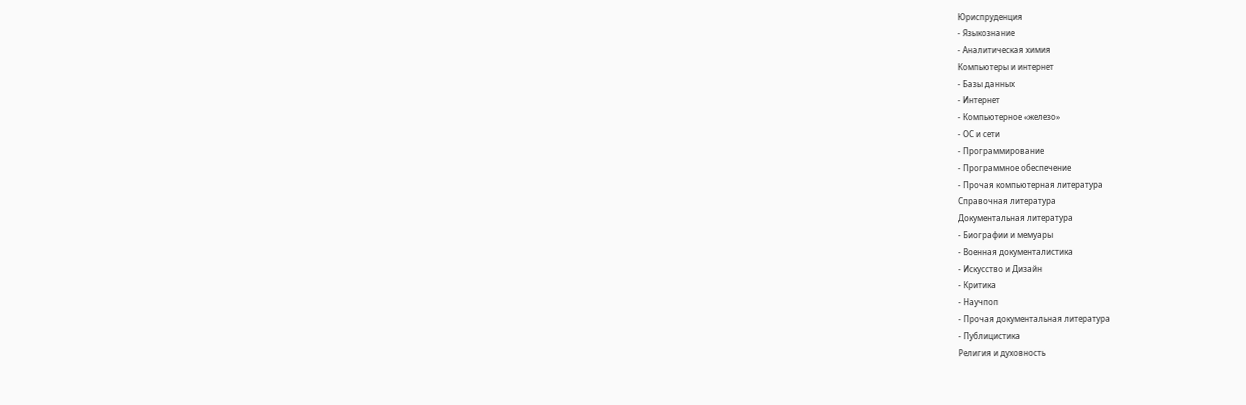Юриспруденция
- Языкознание
- Аналитическая химия
Компьютеры и интернет
- Базы данных
- Интернет
- Компьютерное «железо»
- ОС и сети
- Программирование
- Программное обеспечение
- Прочая компьютерная литература
Справочная литература
Документальная литература
- Биографии и мемуары
- Военная документалистика
- Искусство и Дизайн
- Критика
- Научпоп
- Прочая документальная литература
- Публицистика
Религия и духовность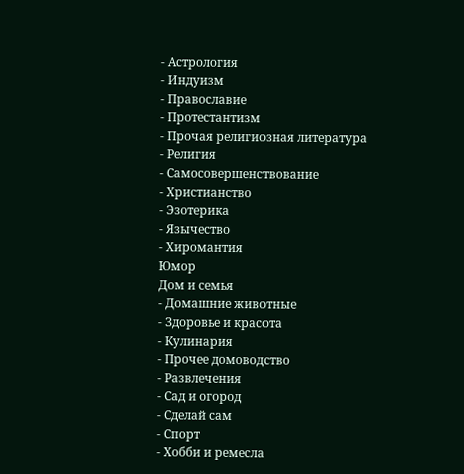- Астрология
- Индуизм
- Православие
- Протестантизм
- Прочая религиозная литература
- Религия
- Самосовершенствование
- Христианство
- Эзотерика
- Язычество
- Хиромантия
Юмор
Дом и семья
- Домашние животные
- Здоровье и красота
- Кулинария
- Прочее домоводство
- Развлечения
- Сад и огород
- Сделай сам
- Спорт
- Хобби и ремесла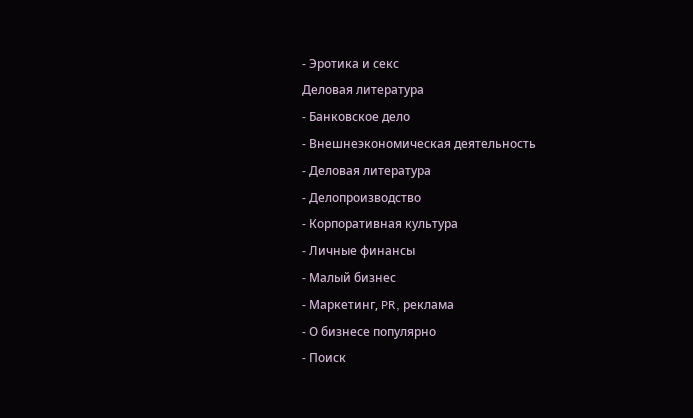- Эротика и секс
Деловая литература
- Банковское дело
- Внешнеэкономическая деятельность
- Деловая литература
- Делопроизводство
- Корпоративная культура
- Личные финансы
- Малый бизнес
- Маркетинг, PR, реклама
- О бизнесе популярно
- Поиск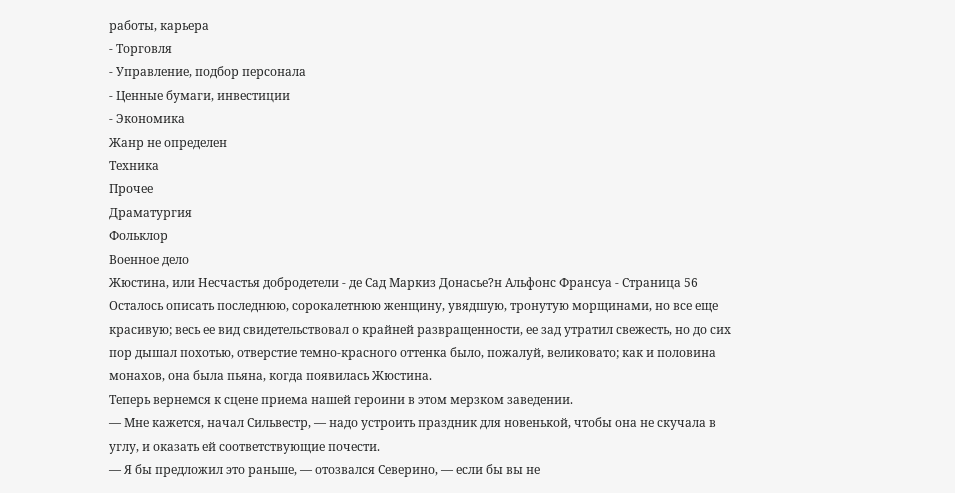работы, карьера
- Торговля
- Управление, подбор персонала
- Ценные бумаги, инвестиции
- Экономика
Жанр не определен
Техника
Прочее
Драматургия
Фольклор
Военное дело
Жюстина, или Несчастья добродетели - де Сад Маркиз Донасье?н Альфонс Франсуа - Страница 56
Осталось описать последнюю, сорокалетнюю женщину, увядшую, тронутую морщинами, но все еще красивую; весь ее вид свидетельствовал о крайней развращенности, ее зад утратил свежесть, но до сих пор дышал похотью, отверстие темно-красного оттенка было, пожалуй, великовато; как и половина монахов, она была пьяна, когда появилась Жюстина.
Теперь вернемся к сцене приема нашей героини в этом мерзком заведении.
— Мне кажется, начал Сильвестр, — надо устроить праздник для новенькой, чтобы она не скучала в углу, и оказать ей соответствующие почести.
— Я бы предложил это раньше, — отозвался Северино, — если бы вы не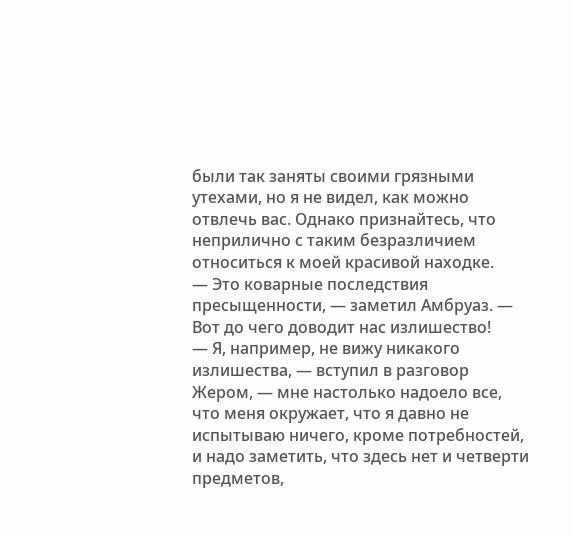были так заняты своими грязными утехами, но я не видел, как можно отвлечь вас. Однако признайтесь, что неприлично с таким безразличием относиться к моей красивой находке.
— Это коварные последствия пресыщенности, — заметил Амбруаз. — Вот до чего доводит нас излишество!
— Я, например, не вижу никакого излишества, — вступил в разговор Жером, — мне настолько надоело все, что меня окружает, что я давно не испытываю ничего, кроме потребностей, и надо заметить, что здесь нет и четверти предметов,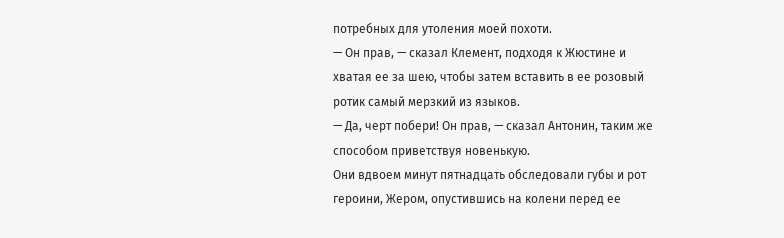потребных для утоления моей похоти.
— Он прав, — сказал Клемент, подходя к Жюстине и хватая ее за шею, чтобы затем вставить в ее розовый ротик самый мерзкий из языков.
— Да, черт побери! Он прав, — сказал Антонин, таким же способом приветствуя новенькую.
Они вдвоем минут пятнадцать обследовали губы и рот героини, Жером, опустившись на колени перед ее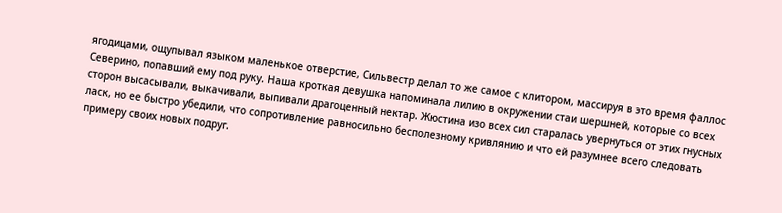ягодицами, ощупывал языком маленькое отверстие, Сильвестр делал то же самое с клитором, массируя в это время фаллос Северино, попавший ему под руку. Наша кроткая девушка напоминала лилию в окружении стаи шершней, которые со всех сторон высасывали, выкачивали, выпивали драгоценный нектар. Жюстина изо всех сил старалась увернуться от этих гнусных ласк, но ее быстро убедили, что сопротивление равносильно бесполезному кривлянию и что ей разумнее всего следовать примеру своих новых подруг.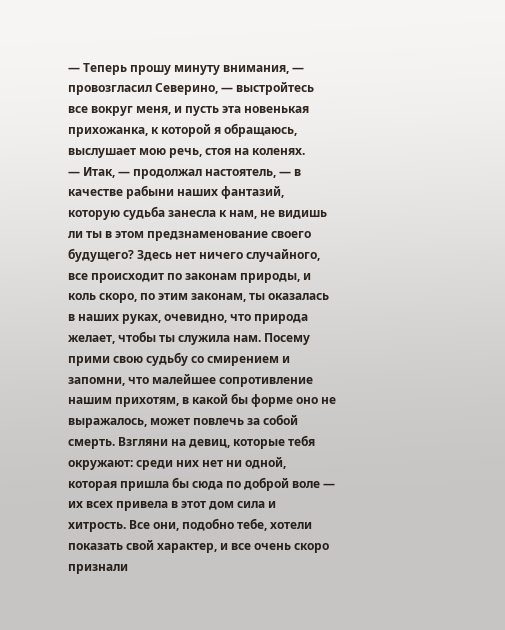— Теперь прошу минуту внимания, — провозгласил Северино, — выстройтесь все вокруг меня, и пусть эта новенькая прихожанка, к которой я обращаюсь, выслушает мою речь, стоя на коленях.
— Итак, — продолжал настоятель, — в качестве рабыни наших фантазий, которую судьба занесла к нам, не видишь ли ты в этом предзнаменование своего будущего? Здесь нет ничего случайного, все происходит по законам природы, и коль скоро, по этим законам, ты оказалась в наших руках, очевидно, что природа желает, чтобы ты служила нам. Посему прими свою судьбу со смирением и запомни, что малейшее сопротивление нашим прихотям, в какой бы форме оно не выражалось, может повлечь за собой смерть. Взгляни на девиц, которые тебя окружают: среди них нет ни одной, которая пришла бы сюда по доброй воле — их всех привела в этот дом сила и хитрость. Все они, подобно тебе, хотели показать свой характер, и все очень скоро признали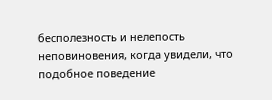бесполезность и нелепость неповиновения, когда увидели, что подобное поведение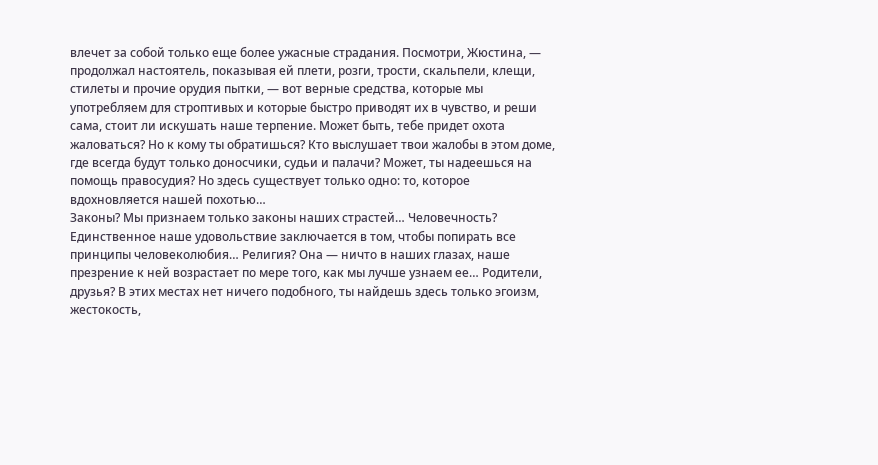влечет за собой только еще более ужасные страдания. Посмотри, Жюстина, — продолжал настоятель, показывая ей плети, розги, трости, скальпели, клещи, стилеты и прочие орудия пытки, — вот верные средства, которые мы употребляем для строптивых и которые быстро приводят их в чувство, и реши сама, стоит ли искушать наше терпение. Может быть, тебе придет охота жаловаться? Но к кому ты обратишься? Кто выслушает твои жалобы в этом доме, где всегда будут только доносчики, судьи и палачи? Может, ты надеешься на помощь правосудия? Но здесь существует только одно: то, которое вдохновляется нашей похотью…
Законы? Мы признаем только законы наших страстей… Человечность? Единственное наше удовольствие заключается в том, чтобы попирать все принципы человеколюбия… Религия? Она — ничто в наших глазах, наше презрение к ней возрастает по мере того, как мы лучше узнаем ее… Родители, друзья? В этих местах нет ничего подобного, ты найдешь здесь только эгоизм, жестокость,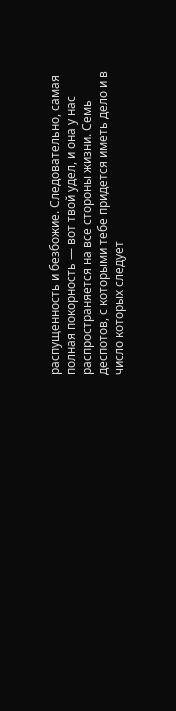распущенность и безбожие. Следовательно, самая полная покорность — вот твой удел, и она у нас распространяется на все стороны жизни. Семь деспотов, с которыми тебе придется иметь дело и в число которых следует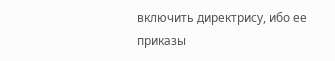включить директрису, ибо ее приказы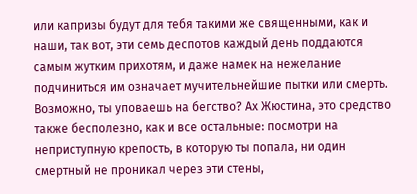или капризы будут для тебя такими же священными, как и наши, так вот, эти семь деспотов каждый день поддаются самым жутким прихотям, и даже намек на нежелание подчиниться им означает мучительнейшие пытки или смерть. Возможно, ты уповаешь на бегство? Ах Жюстина, это средство также бесполезно, как и все остальные: посмотри на неприступную крепость, в которую ты попала, ни один смертный не проникал через эти стены,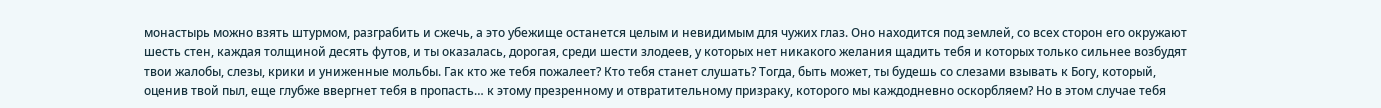монастырь можно взять штурмом, разграбить и сжечь, а это убежище останется целым и невидимым для чужих глаз. Оно находится под землей, со всех сторон его окружают шесть стен, каждая толщиной десять футов, и ты оказалась, дорогая, среди шести злодеев, у которых нет никакого желания щадить тебя и которых только сильнее возбудят твои жалобы, слезы, крики и униженные мольбы. Гак кто же тебя пожалеет? Кто тебя станет слушать? Тогда, быть может, ты будешь со слезами взывать к Богу, который, оценив твой пыл, еще глубже ввергнет тебя в пропасть… к этому презренному и отвратительному призраку, которого мы каждодневно оскорбляем? Но в этом случае тебя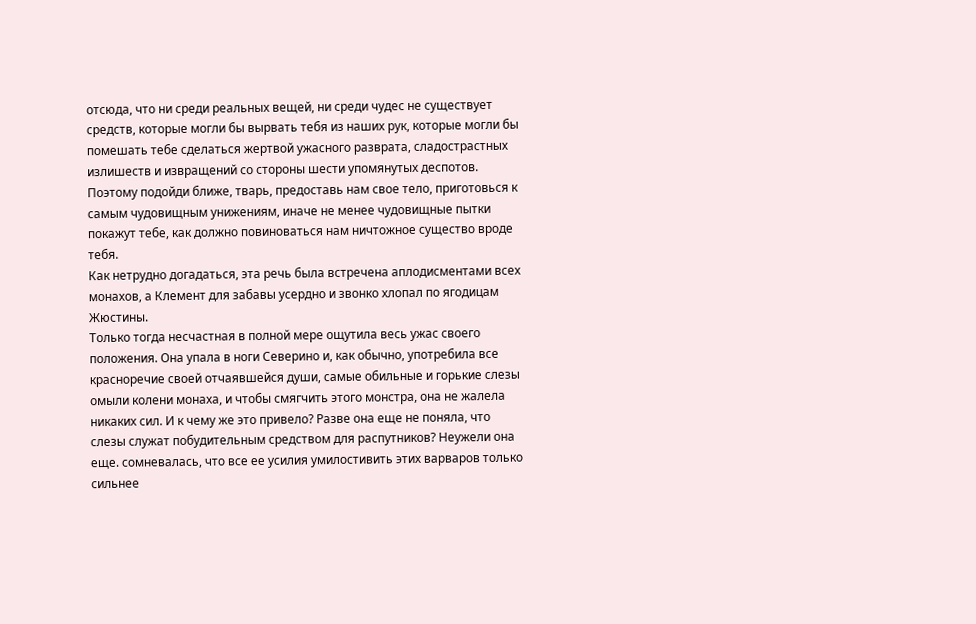отсюда, что ни среди реальных вещей, ни среди чудес не существует средств, которые могли бы вырвать тебя из наших рук, которые могли бы помешать тебе сделаться жертвой ужасного разврата, сладострастных излишеств и извращений со стороны шести упомянутых деспотов. Поэтому подойди ближе, тварь, предоставь нам свое тело, приготовься к самым чудовищным унижениям, иначе не менее чудовищные пытки покажут тебе, как должно повиноваться нам ничтожное существо вроде тебя.
Как нетрудно догадаться, эта речь была встречена аплодисментами всех монахов, а Клемент для забавы усердно и звонко хлопал по ягодицам Жюстины.
Только тогда несчастная в полной мере ощутила весь ужас своего положения. Она упала в ноги Северино и, как обычно, употребила все красноречие своей отчаявшейся души, самые обильные и горькие слезы омыли колени монаха, и чтобы смягчить этого монстра, она не жалела никаких сил. И к чему же это привело? Разве она еще не поняла, что слезы служат побудительным средством для распутников? Неужели она еще. сомневалась, что все ее усилия умилостивить этих варваров только сильнее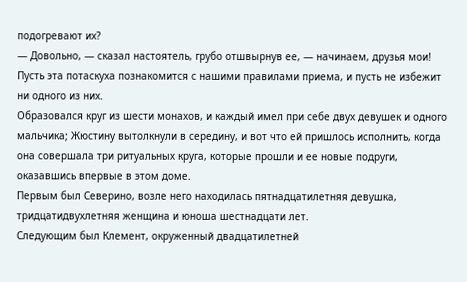подогревают их?
— Довольно, — сказал настоятель, грубо отшвырнув ее, — начинаем, друзья мои! Пусть эта потаскуха познакомится с нашими правилами приема, и пусть не избежит ни одного из них.
Образовался круг из шести монахов, и каждый имел при себе двух девушек и одного мальчика; Жюстину вытолкнули в середину, и вот что ей пришлось исполнить, когда она совершала три ритуальных круга, которые прошли и ее новые подруги, оказавшись впервые в этом доме.
Первым был Северино, возле него находилась пятнадцатилетняя девушка, тридцатидвухлетняя женщина и юноша шестнадцати лет.
Следующим был Клемент, окруженный двадцатилетней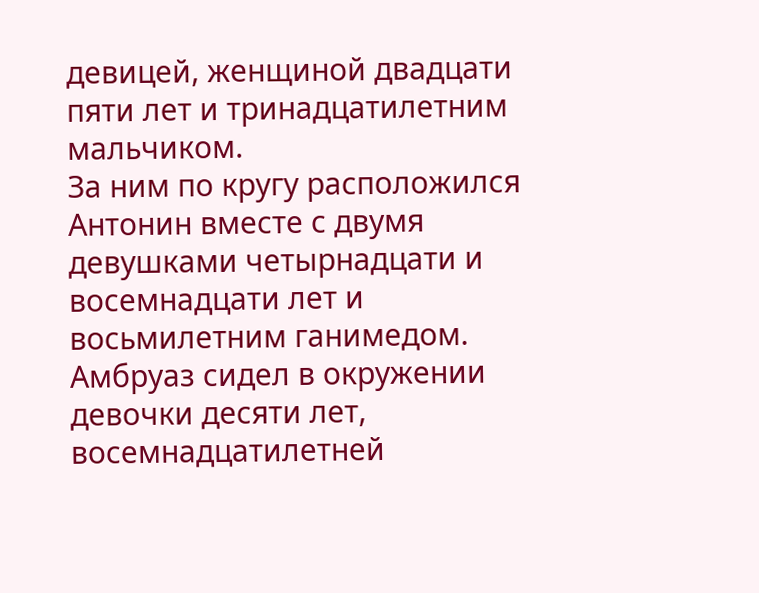девицей, женщиной двадцати пяти лет и тринадцатилетним мальчиком.
За ним по кругу расположился Антонин вместе с двумя девушками четырнадцати и восемнадцати лет и восьмилетним ганимедом.
Амбруаз сидел в окружении девочки десяти лет, восемнадцатилетней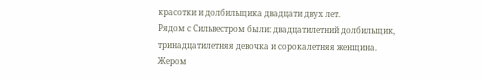красотки и долбильщика двадцати двух лет.
Рядом с Сильвестром были: двадцатилетний долбильщик, тринадцатилетняя девочка и сорокалетняя женщина.
Жером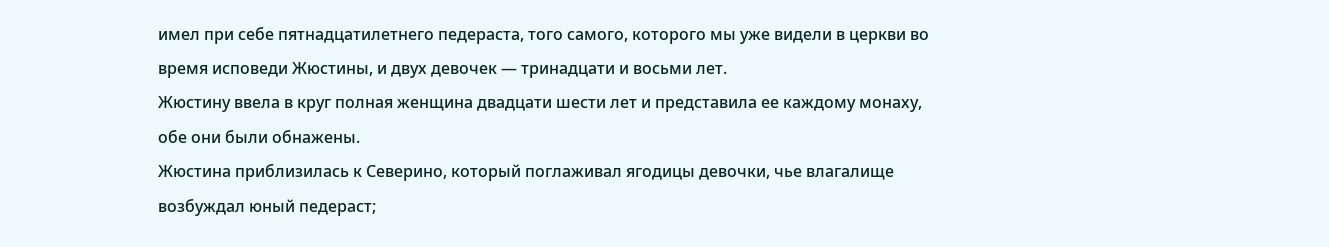имел при себе пятнадцатилетнего педераста, того самого, которого мы уже видели в церкви во время исповеди Жюстины, и двух девочек — тринадцати и восьми лет.
Жюстину ввела в круг полная женщина двадцати шести лет и представила ее каждому монаху, обе они были обнажены.
Жюстина приблизилась к Северино, который поглаживал ягодицы девочки, чье влагалище возбуждал юный педераст;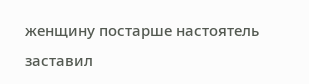женщину постарше настоятель заставил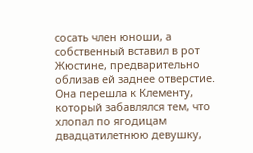сосать член юноши, а собственный вставил в рот Жюстине, предварительно облизав ей заднее отверстие.
Она перешла к Клементу, который забавлялся тем, что хлопал по ягодицам двадцатилетнюю девушку,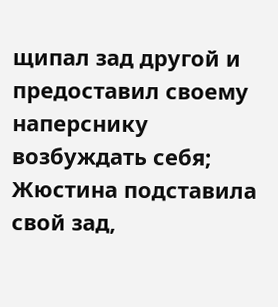щипал зад другой и предоставил своему наперснику возбуждать себя; Жюстина подставила свой зад,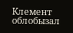Клемент облобызал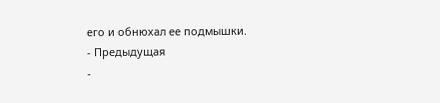его и обнюхал ее подмышки.
- Предыдущая
-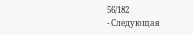56/182
- Следующая